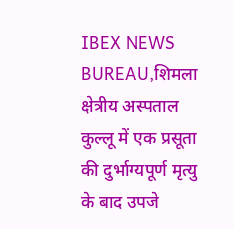IBEX NEWS BUREAU,शिमला
क्षेत्रीय अस्पताल कुल्लू में एक प्रसूता की दुर्भाग्यपूर्ण मृत्यु के बाद उपजे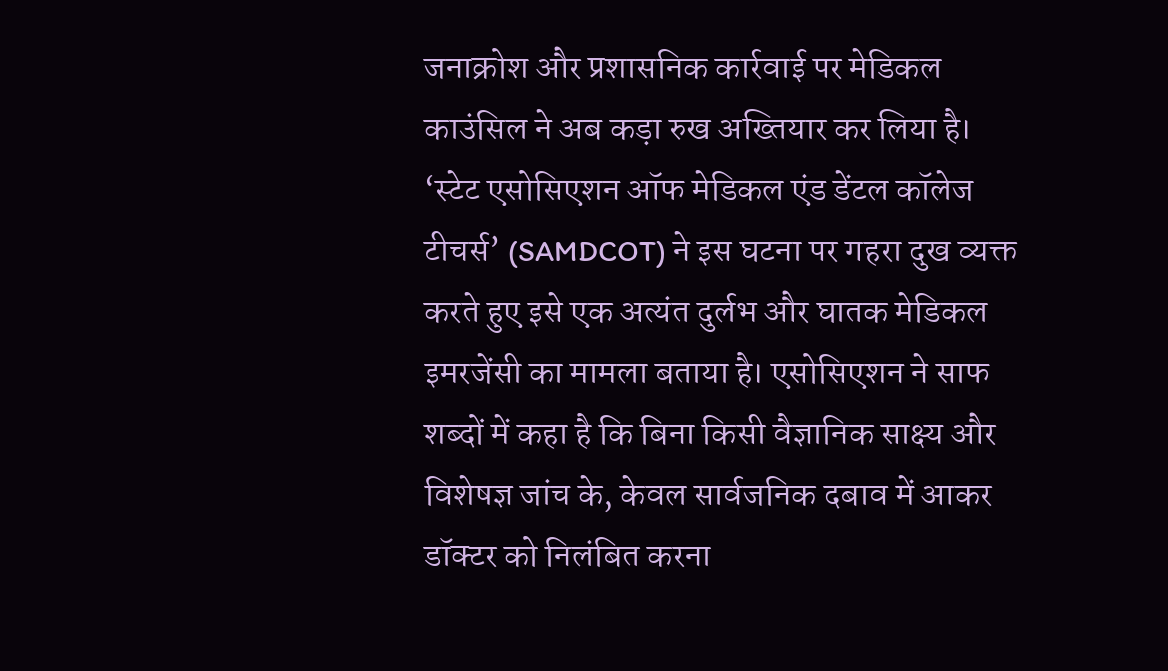जनाक्रोश और प्रशासनिक कार्रवाई पर मेडिकल काउंसिल ने अब कड़ा रुख अख्तियार कर लिया है। ‘स्टेट एसोसिएशन ऑफ मेडिकल एंड डेंटल कॉलेज टीचर्स’ (SAMDCOT) ने इस घटना पर गहरा दुख व्यक्त करते हुए इसे एक अत्यंत दुर्लभ और घातक मेडिकल इमरजेंसी का मामला बताया है। एसोसिएशन ने साफ शब्दों में कहा है कि बिना किसी वैज्ञानिक साक्ष्य और विशेषज्ञ जांच के, केवल सार्वजनिक दबाव में आकर डॉक्टर को निलंबित करना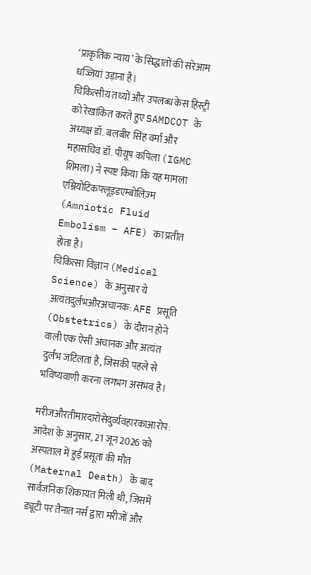‘प्राकृतिक न्याय’ के सिद्धांतों की सरेआम धज्जियां उड़ाना है।
चिकित्सीय तथ्यों और उपलब्ध केस हिस्ट्री को रेखांकित करते हुए SAMDCOT के अध्यक्ष डॉ. बलबीर सिंह वर्मा और महासचिव डॉ. पीयूष कपिला (IGMC शिमला) ने स्पष्ट किया कि यह मामला एम्नियोटिकफ्लूइडएम्बोलिज़्म (Amniotic Fluid Embolism – AFE) का प्रतीत होता है।
चिकित्सा विज्ञान (Medical Science) के अनुसार ये अत्यंतदुर्लभऔरअचानक: AFE प्रसूति (Obstetrics) के दौरान होने वाली एक ऐसी अचानक और अत्यंत दुर्लभ जटिलता है, जिसकी पहले से भविष्यवाणी करना लगभग असंभव है।

मरीजऔरतीमारदारोंसेदुर्व्यवहारकाआरोप: आदेश के अनुसार, 21 जून 2026 को अस्पताल में हुई प्रसूता की मौत (Maternal Death) के बाद सार्वजनिक शिकायत मिली थी, जिसमें ड्यूटी पर तैनात नर्स द्वारा मरीजों और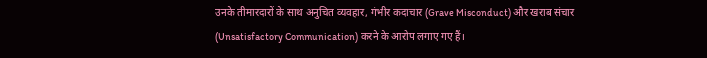उनके तीमारदारों के साथ अनुचित व्यवहार, गंभीर कदाचार (Grave Misconduct) और खराब संचार (Unsatisfactory Communication) करने के आरोप लगाए गए हैं।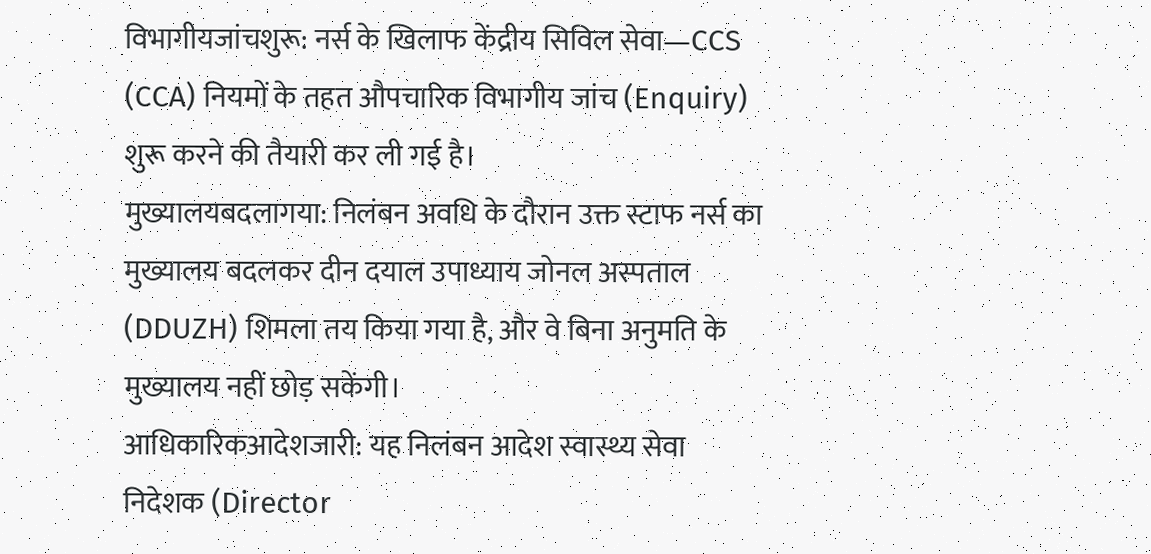विभागीयजांचशुरू: नर्स के खिलाफ केंद्रीय सिविल सेवा—CCS (CCA) नियमों के तहत औपचारिक विभागीय जांच (Enquiry) शुरू करने की तैयारी कर ली गई है।
मुख्यालयबदलागया: निलंबन अवधि के दौरान उक्त स्टाफ नर्स का मुख्यालय बदलकर दीन दयाल उपाध्याय जोनल अस्पताल (DDUZH) शिमला तय किया गया है, और वे बिना अनुमति के मुख्यालय नहीं छोड़ सकेंगी।
आधिकारिकआदेशजारी: यह निलंबन आदेश स्वास्थ्य सेवा निदेशक (Director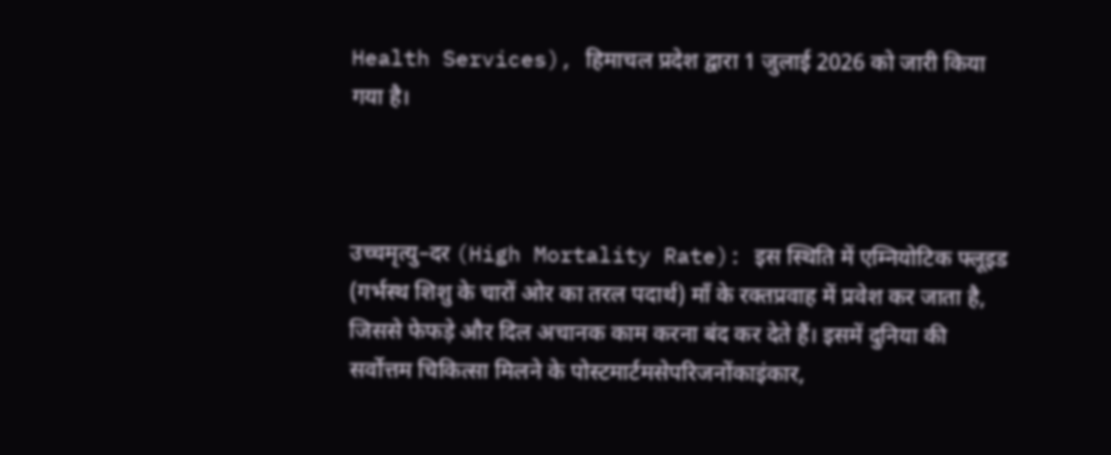Health Services), हिमाचल प्रदेश द्वारा 1 जुलाई 2026 को जारी किया गया है।



उच्चमृत्यु–दर (High Mortality Rate): इस स्थिति में एम्नियोटिक फ्लूइड (गर्भस्थ शिशु के चारों ओर का तरल पदार्थ) माँ के रक्तप्रवाह में प्रवेश कर जाता है, जिससे फेफड़े और दिल अचानक काम करना बंद कर देते हैं। इसमें दुनिया की सर्वोत्तम चिकित्सा मिलने के पोस्टमार्टमसेपरिजनोंकाइंकार,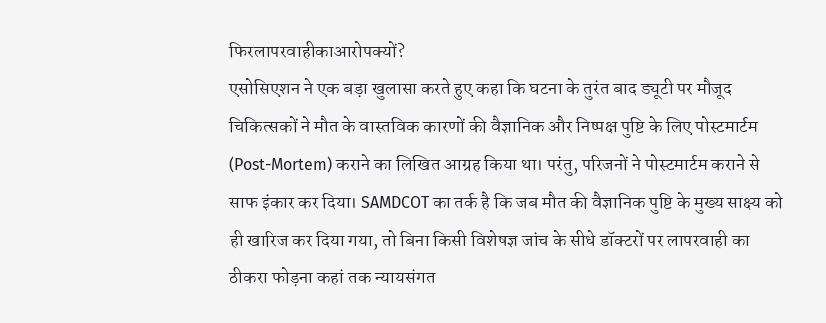फिरलापरवाहीकाआरोपक्यों?
एसोसिएशन ने एक बड़ा खुलासा करते हुए कहा कि घटना के तुरंत बाद ड्यूटी पर मौजूद चिकित्सकों ने मौत के वास्तविक कारणों की वैज्ञानिक और निष्पक्ष पुष्टि के लिए पोस्टमार्टम (Post-Mortem) कराने का लिखित आग्रह किया था। परंतु, परिजनों ने पोस्टमार्टम कराने से साफ इंकार कर दिया। SAMDCOT का तर्क है कि जब मौत की वैज्ञानिक पुष्टि के मुख्य साक्ष्य को ही खारिज कर दिया गया, तो बिना किसी विशेषज्ञ जांच के सीधे डॉक्टरों पर लापरवाही का ठीकरा फोड़ना कहां तक न्यायसंगत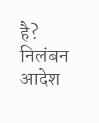है?
निलंबन आदेश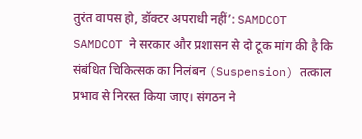तुरंत वापस हो, डॉक्टर अपराधी नहीं’: SAMDCOT
SAMDCOT ने सरकार और प्रशासन से दो टूक मांग की है कि संबंधित चिकित्सक का निलंबन (Suspension) तत्काल प्रभाव से निरस्त किया जाए। संगठन ने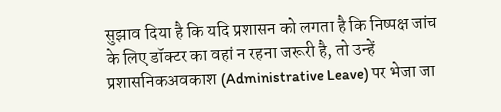सुझाव दिया है कि यदि प्रशासन को लगता है कि निष्पक्ष जांच के लिए डॉक्टर का वहां न रहना जरूरी है, तो उन्हें प्रशासनिकअवकाश (Administrative Leave) पर भेजा जा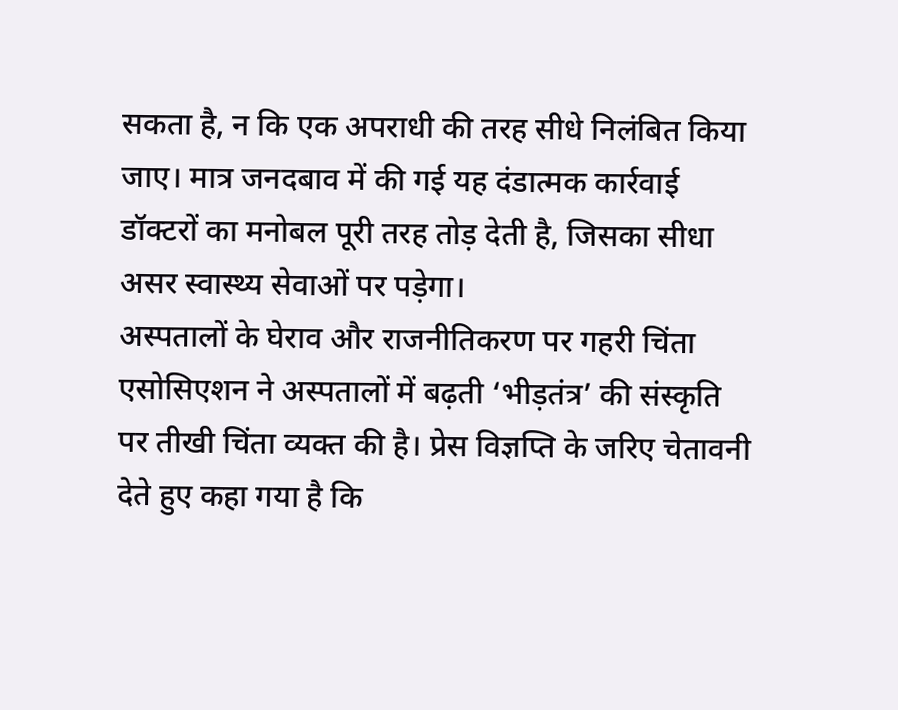सकता है, न कि एक अपराधी की तरह सीधे निलंबित किया जाए। मात्र जनदबाव में की गई यह दंडात्मक कार्रवाई डॉक्टरों का मनोबल पूरी तरह तोड़ देती है, जिसका सीधा असर स्वास्थ्य सेवाओं पर पड़ेगा।
अस्पतालों के घेराव और राजनीतिकरण पर गहरी चिंता
एसोसिएशन ने अस्पतालों में बढ़ती ‘भीड़तंत्र’ की संस्कृति पर तीखी चिंता व्यक्त की है। प्रेस विज्ञप्ति के जरिए चेतावनी देते हुए कहा गया है कि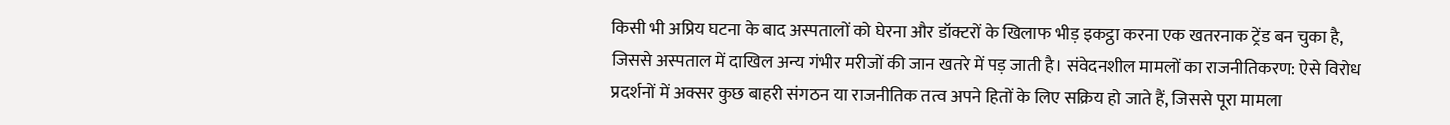किसी भी अप्रिय घटना के बाद अस्पतालों को घेरना और डॉक्टरों के खिलाफ भीड़ इकट्ठा करना एक खतरनाक ट्रेंड बन चुका है, जिससे अस्पताल में दाखिल अन्य गंभीर मरीजों की जान खतरे में पड़ जाती है। संवेदनशील मामलों का राजनीतिकरण: ऐसे विरोध प्रदर्शनों में अक्सर कुछ बाहरी संगठन या राजनीतिक तत्व अपने हितों के लिए सक्रिय हो जाते हैं, जिससे पूरा मामला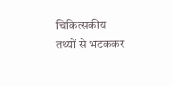चिकित्सकीय तथ्यों से भटककर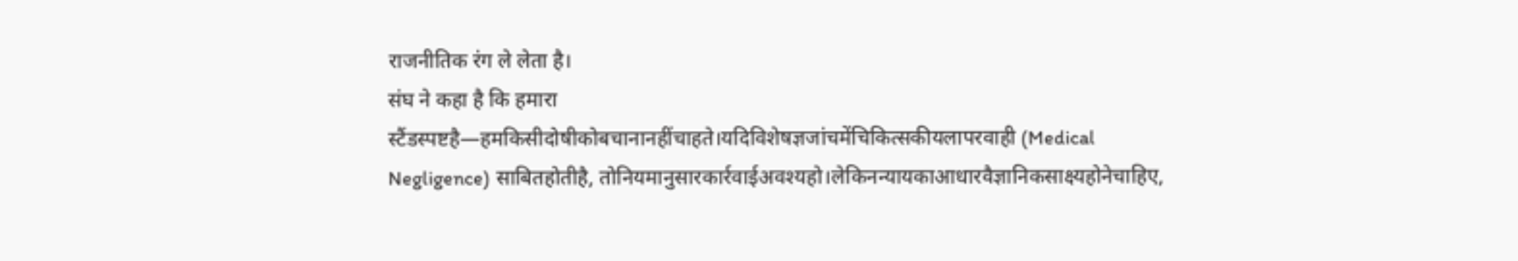राजनीतिक रंग ले लेता है।
संघ ने कहा है कि हमारा स्टैंडस्पष्टहै—हमकिसीदोषीकोबचानानहींचाहते।यदिविशेषज्ञजांचमेंचिकित्सकीयलापरवाही (Medical Negligence) साबितहोतीहै, तोनियमानुसारकार्रवाईअवश्यहो।लेकिनन्यायकाआधारवैज्ञानिकसाक्ष्यहोनेचाहिए,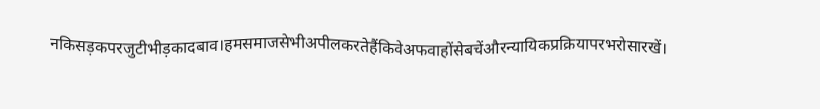नकिसड़कपरजुटीभीड़कादबाव।हमसमाजसेभीअपीलकरतेहैंकिवेअफवाहोंसेबचेंऔरन्यायिकप्रक्रियापरभरोसारखें।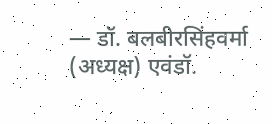— डॉ. बलबीरसिंहवर्मा (अध्यक्ष) एवंडॉ.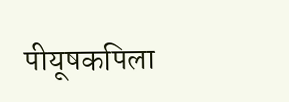पीयूषकपिला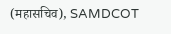(महासचिव), SAMDCOT